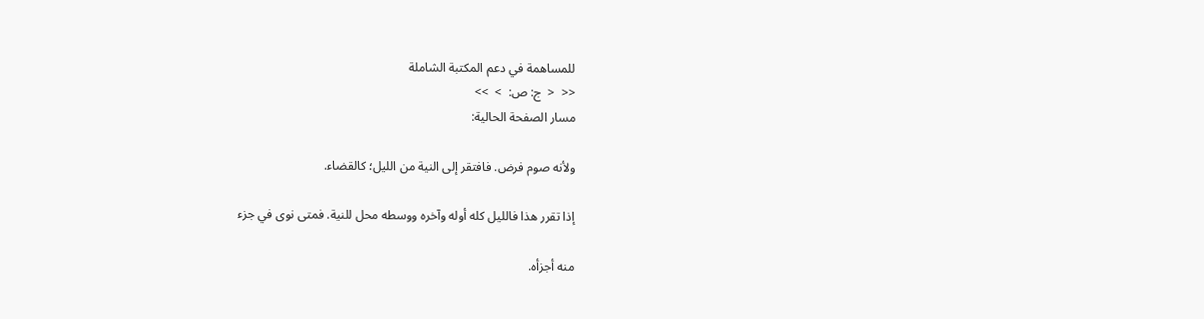للمساهمة في دعم المكتبة الشاملة
<<  <  ج: ص:  >  >>
مسار الصفحة الحالية:

ولأنه صوم فرض. فافتقر إلى النية من الليل؛ كالقضاء.

إذا تقرر هذا فالليل كله أوله وآخره ووسطه محل للنية. فمتى نوى في جزء

منه أجزأه.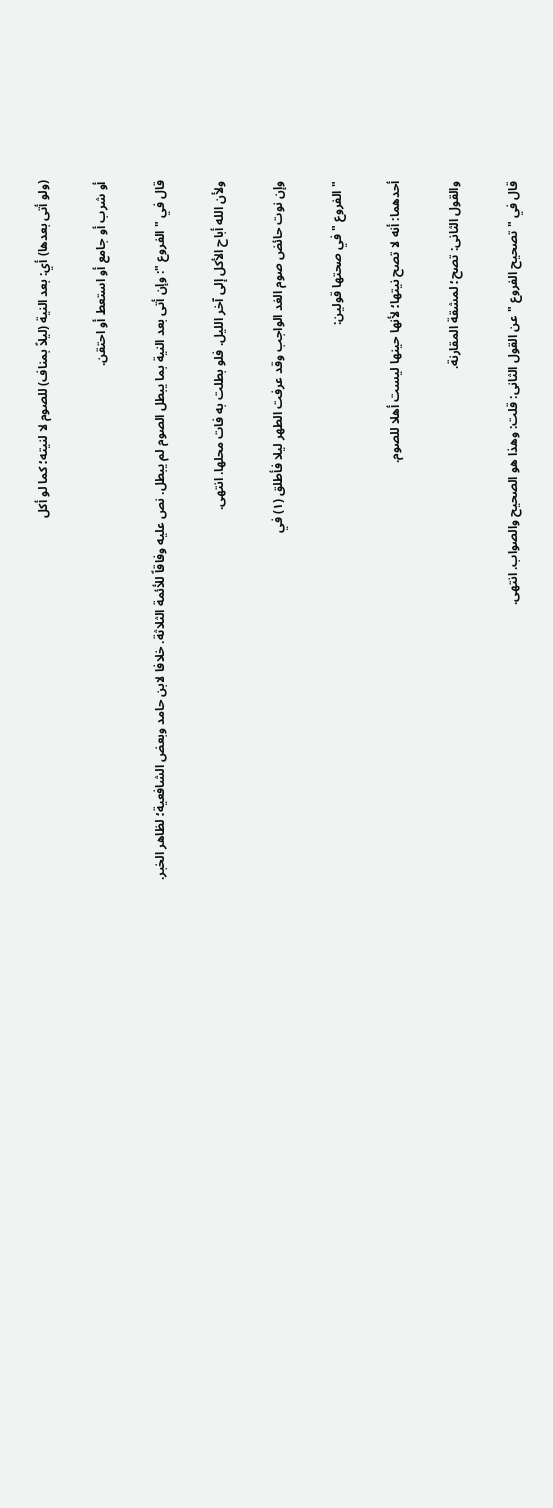(ولو أتى بعدها) أي: بعد النية (ليلاً بمناف) للصوم لا لنيته؛ كما لو أكل

أو شرب أو جامع أو استعط أو احتقن.

قال في " الفروع ": وإن أتى بعد النية بما يبطل الصوم لم يبطل. نص عليه وفاقاً للأئمة الثلاثة. خلافا لابن حامد وبعض الشافعية؛ لظاهر الخبر.

ولأن الله أباح الأكل إلى آخر الليل. فلو بطلت به فات محلها. انتهى.

وإن نوت حائض صوم الغد الواجب وقد عرفت الطهر ليلا فأطلق (١) في

" الفروع " في صحتها قولين:

أحدهما: أنه لا تصح نيتها؛ لأنها حينها ليست أهلا للصوم.

والقول الثانى: تصح؛ لمشقة المقارنة.

قال في " تصحيح الفروع " عن القول الثانى: قلت: وهذا هو الصحيح والصواب. انتهى.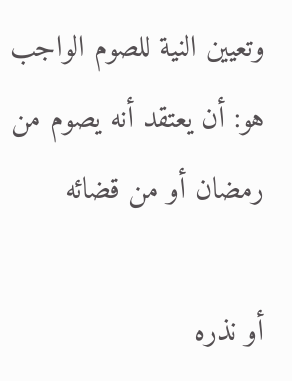وتعيين النية للصوم الواجب هو: أن يعتقد أنه يصوم من رمضان أو من قضائه

أو نذره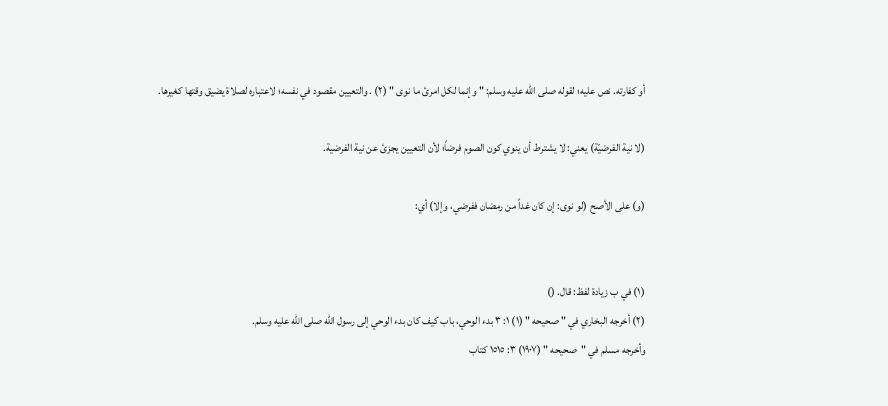أو كفارته. نص عليه؛ لقوله صلى الله عليه وسلم: " وإنما لكل امرئ ما نوى " (٢) . والتعيين مقصود في نفسه؛ لاعتباره لصلاة يضيق وقتها كغيرها.

(لا نية الفرضيّة) يعني: لا يشترط أن ينوي كون الصوم فرضاً؛ لأن التعيين يجزئ عن نية الفرضية.

(و) على الأصح (لو نوى: إن كان غداً من رمضان ففرضي، وإلا) أي:


(١) في ب زيادة لفظ: قال. ()
(٢) أخرجه البخاري في " صحيحه " (١) ١: ٣ بدء الوحي، باب كيف كان بدء الوحي إلى رسول الله صلى الله عليه وسلم.
وأخرجه مسلم في "صحيحه " (١٩٠٧) ٣: ١٥١٥ كتاب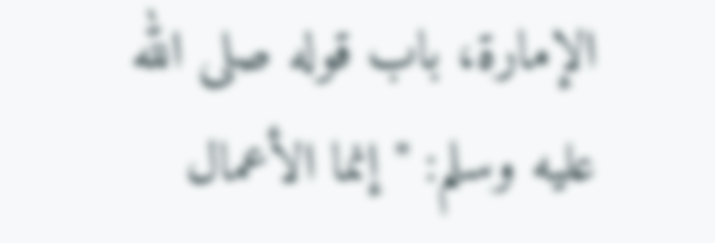الإمارة، باب قوله صلى الله عليه وسلم: " إنما الأعمال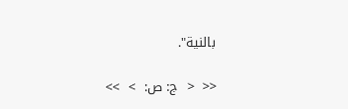بالنية".

<<  <  ج: ص:  >  >>